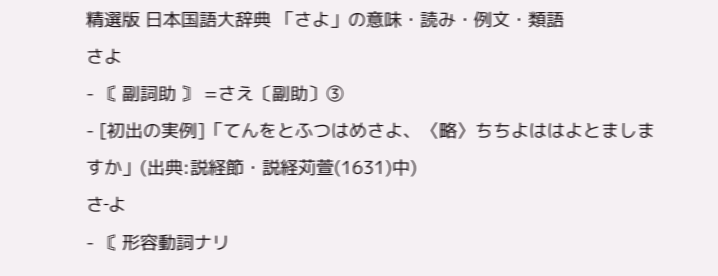精選版 日本国語大辞典 「さよ」の意味・読み・例文・類語
さよ
- 〘 副詞助 〙 =さえ〔副助〕③
- [初出の実例]「てんをとふつはめさよ、〈略〉ちちよははよとましますか」(出典:説経節・説経苅萱(1631)中)
さ‐よ
- 〘 形容動詞ナリ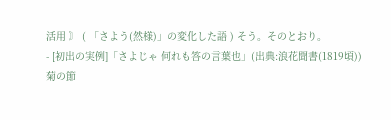活用 〙 ( 「さよう(然様)」の変化した語 ) そう。そのとおり。
- [初出の実例]「さよじゃ 何れも答の言葉也」(出典:浪花聞書(1819頃))
菊の節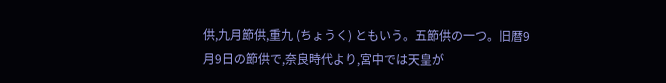供,九月節供,重九 (ちょうく) ともいう。五節供の一つ。旧暦9月9日の節供で,奈良時代より,宮中では天皇が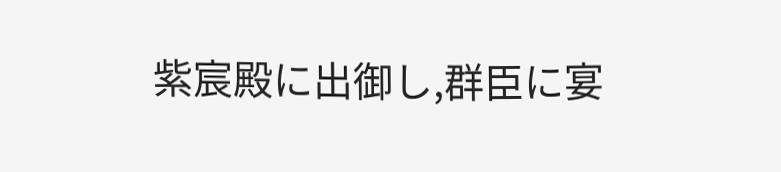紫宸殿に出御し,群臣に宴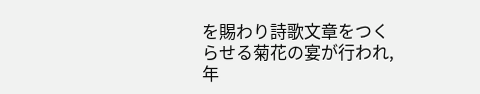を賜わり詩歌文章をつくらせる菊花の宴が行われ,年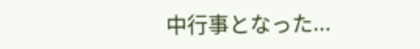中行事となった...